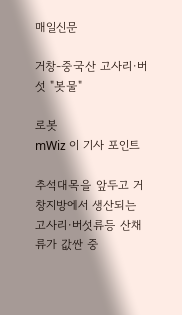매일신문

거창-중국산 고사리·버섯 "봇물"

로봇
mWiz 이 기사 포인트

추석대목을 앞두고 거창지방에서 생산되는 고사리·버섯류등 산채류가 값싼 중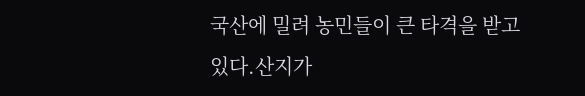국산에 밀려 농민들이 큰 타격을 받고있다.산지가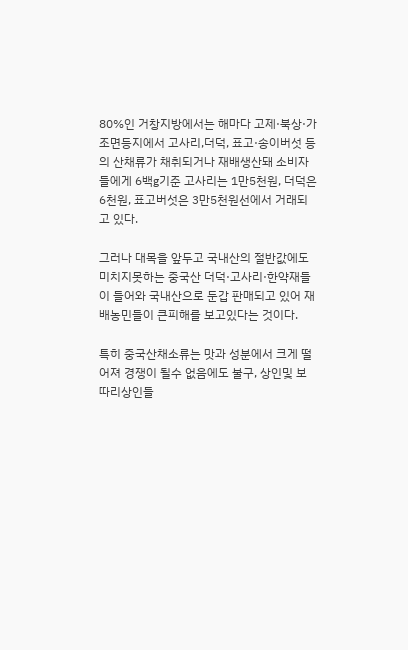80%인 거창지방에서는 해마다 고제·북상·가조면등지에서 고사리,더덕, 표고·송이버섯 등의 산채류가 채취되거나 재배생산돼 소비자들에게 6백g기준 고사리는 1만5천원, 더덕은 6천원, 표고버섯은 3만5천원선에서 거래되고 있다.

그러나 대목을 앞두고 국내산의 절반값에도 미치지못하는 중국산 더덕·고사리·한약재들이 들어와 국내산으로 둔갑 판매되고 있어 재배농민들이 큰피해를 보고있다는 것이다.

특히 중국산채소류는 맛과 성분에서 크게 떨어져 경쟁이 될수 없음에도 불구, 상인및 보따리상인들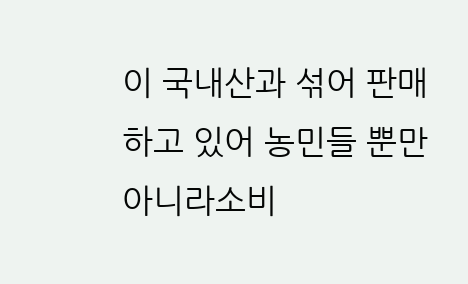이 국내산과 섞어 판매하고 있어 농민들 뿐만아니라소비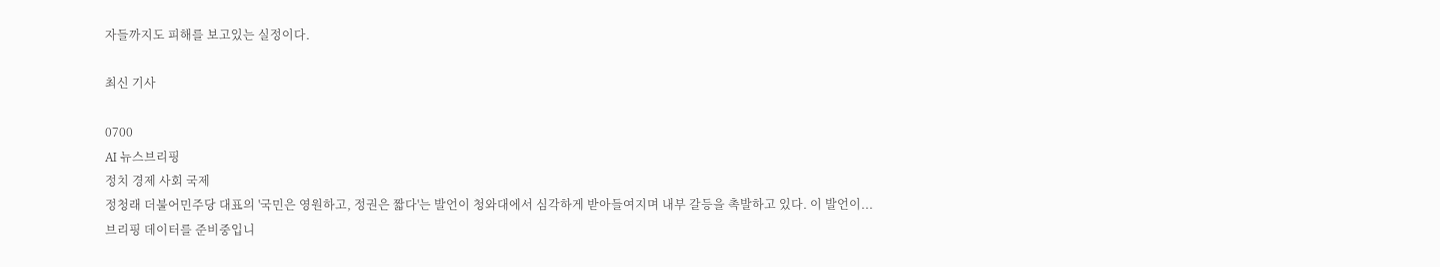자들까지도 피해를 보고있는 실정이다.

최신 기사

0700
AI 뉴스브리핑
정치 경제 사회 국제
정청래 더불어민주당 대표의 '국민은 영원하고, 정권은 짧다'는 발언이 청와대에서 심각하게 받아들여지며 내부 갈등을 촉발하고 있다. 이 발언이...
브리핑 데이터를 준비중입니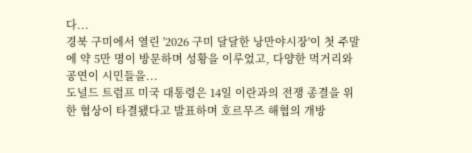다...
경북 구미에서 열린 '2026 구미 달달한 낭만야시장'이 첫 주말에 약 5만 명이 방문하며 성황을 이루었고, 다양한 먹거리와 공연이 시민들을...
도널드 트럼프 미국 대통령은 14일 이란과의 전쟁 종결을 위한 협상이 타결됐다고 발표하며 호르무즈 해협의 개방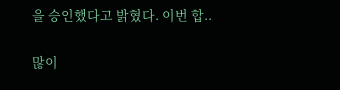을 승인했다고 밝혔다. 이번 합..

많이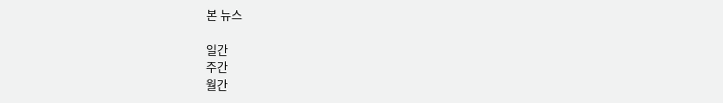본 뉴스

일간
주간
월간